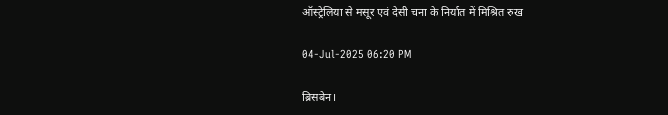ऑस्ट्रेलिया से मसूर एवं देसी चना के निर्यात में मिश्रित रुख

04-Jul-2025 06:20 PM

ब्रिसबेन।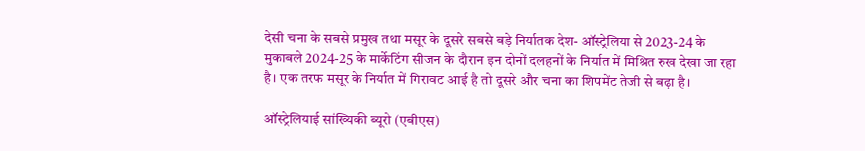देसी चना के सबसे प्रमुख तथा मसूर के दूसरे सबसे बड़े निर्यातक देश- ऑस्ट्रेलिया से 2023-24 के मुकाबले 2024-25 के मार्केटिंग सीजन के दौरान इन दोनों दलहनों के निर्यात में मिश्रित रुख देखा जा रहा है। एक तरफ मसूर के निर्यात में गिरावट आई है तो दूसरे और चना का शिपमेंट तेजी से बढ़ा है।

ऑस्ट्रेलियाई सांख्यिकी ब्यूरो (एबीएस)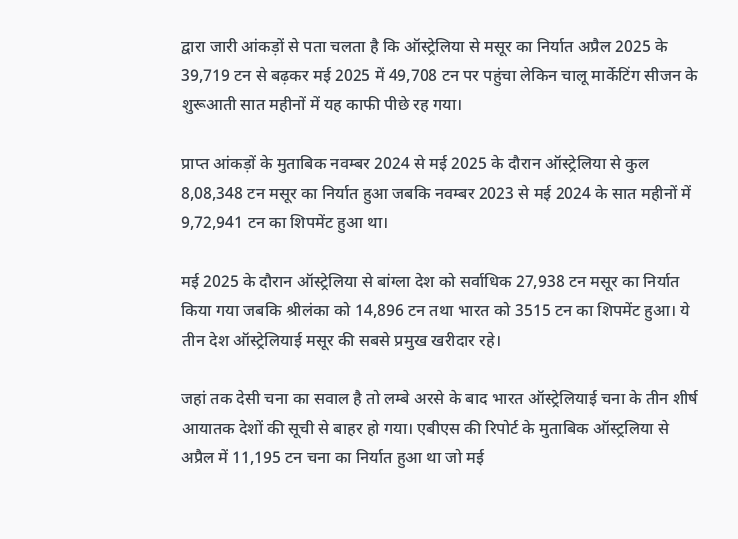द्वारा जारी आंकड़ों से पता चलता है कि ऑस्ट्रेलिया से मसूर का निर्यात अप्रैल 2025 के 39,719 टन से बढ़कर मई 2025 में 49,708 टन पर पहुंचा लेकिन चालू मार्केटिंग सीजन के शुरूआती सात महीनों में यह काफी पीछे रह गया।

प्राप्त आंकड़ों के मुताबिक नवम्बर 2024 से मई 2025 के दौरान ऑस्ट्रेलिया से कुल 8,08,348 टन मसूर का निर्यात हुआ जबकि नवम्बर 2023 से मई 2024 के सात महीनों में 9,72,941 टन का शिपमेंट हुआ था।

मई 2025 के दौरान ऑस्ट्रेलिया से बांग्ला देश को सर्वाधिक 27,938 टन मसूर का निर्यात किया गया जबकि श्रीलंका को 14,896 टन तथा भारत को 3515 टन का शिपमेंट हुआ। ये तीन देश ऑस्ट्रेलियाई मसूर की सबसे प्रमुख खरीदार रहे।

जहां तक देसी चना का सवाल है तो लम्बे अरसे के बाद भारत ऑस्ट्रेलियाई चना के तीन शीर्ष आयातक देशों की सूची से बाहर हो गया। एबीएस की रिपोर्ट के मुताबिक ऑस्ट्रलिया से अप्रैल में 11,195 टन चना का निर्यात हुआ था जो मई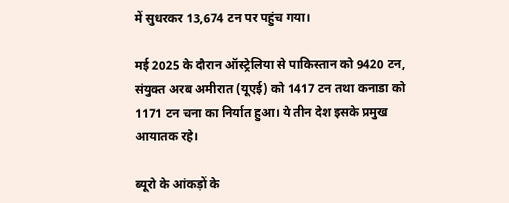में सुधरकर 13,674 टन पर पहुंच गया।

मई 2025 के दौरान ऑस्ट्रेलिया से पाकिस्तान को 9420 टन, संयुक्त अरब अमीरात (यूएई) को 1417 टन तथा कनाडा को 1171 टन चना का निर्यात हुआ। ये तीन देश इसके प्रमुख आयातक रहे।

ब्यूरो के आंकड़ों के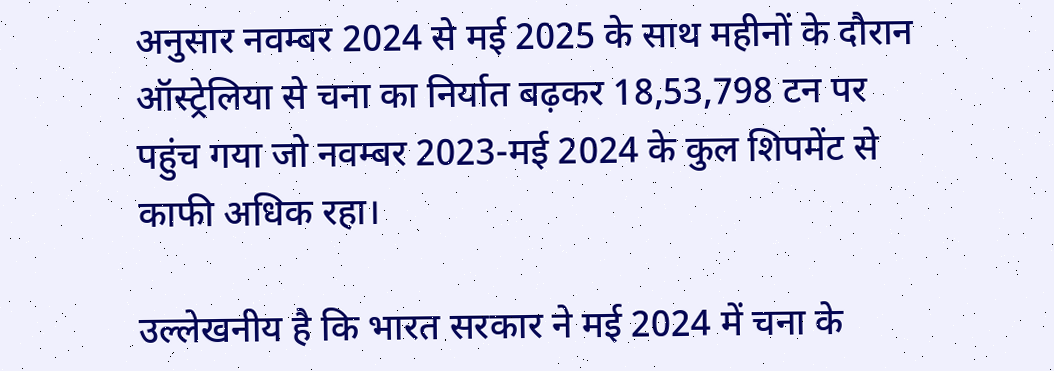अनुसार नवम्बर 2024 से मई 2025 के साथ महीनों के दौरान ऑस्ट्रेलिया से चना का निर्यात बढ़कर 18,53,798 टन पर पहुंच गया जो नवम्बर 2023-मई 2024 के कुल शिपमेंट से काफी अधिक रहा।

उल्लेखनीय है कि भारत सरकार ने मई 2024 में चना के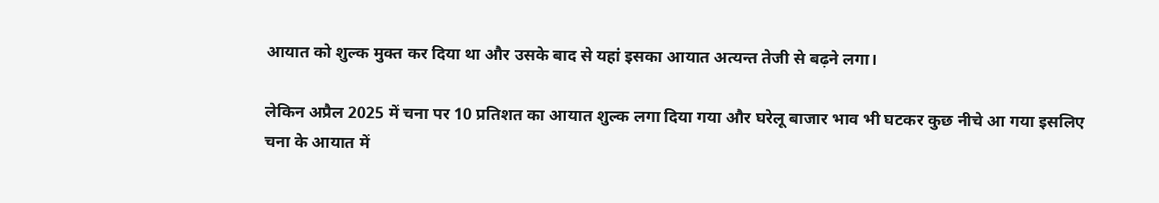आयात को शुल्क मुक्त कर दिया था और उसके बाद से यहां इसका आयात अत्यन्त तेजी से बढ़ने लगा।

लेकिन अप्रैल 2025 में चना पर 10 प्रतिशत का आयात शुल्क लगा दिया गया और घरेलू बाजार भाव भी घटकर कुछ नीचे आ गया इसलिए चना के आयात में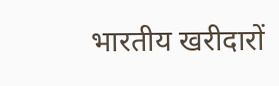भारतीय खरीदारों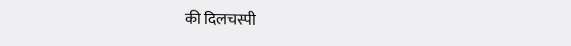की दिलचस्पी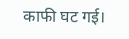काफी घट गई।